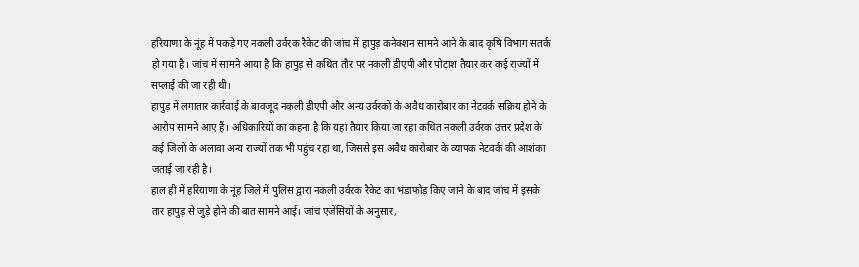हरियाणा के नूंह में पकड़े गए नकली उर्वरक रैकेट की जांच में हापुड़ कनेक्शन सामने आने के बाद कृषि विभाग सतर्क हो गया है। जांच में सामने आया है कि हापुड़ से कथित तौर पर नकली डीएपी और पोटाश तैयार कर कई राज्यों में सप्लाई की जा रही थी।
हापुड़ में लगातार कार्रवाई के बावजूद नकली डीएपी और अन्य उर्वरकों के अवैध कारोबार का नेटवर्क सक्रिय होने के आरोप सामने आए हैं। अधिकारियों का कहना है कि यहां तैयार किया जा रहा कथित नकली उर्वरक उत्तर प्रदेश के कई जिलों के अलावा अन्य राज्यों तक भी पहुंच रहा था, जिससे इस अवैध कारोबार के व्यापक नेटवर्क की आशंका जताई जा रही है।
हाल ही में हरियाणा के नूंह जिले में पुलिस द्वारा नकली उर्वरक रैकेट का भंडाफोड़ किए जाने के बाद जांच में इसके तार हापुड़ से जुड़े होने की बात सामने आई। जांच एजेंसियों के अनुसार,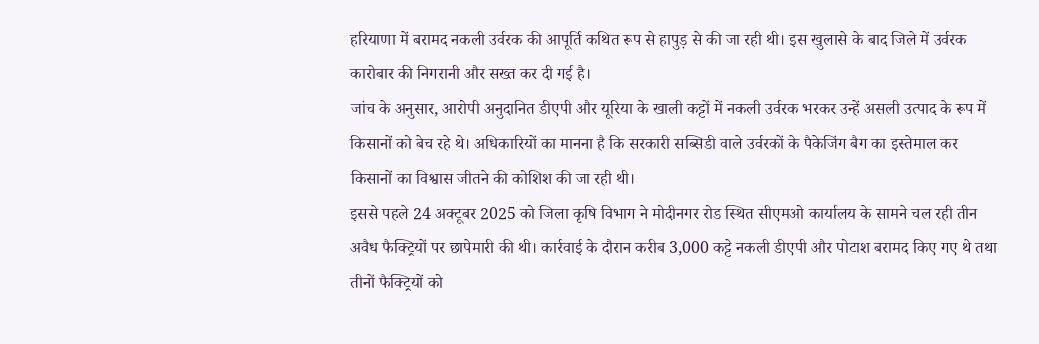हरियाणा में बरामद नकली उर्वरक की आपूर्ति कथित रूप से हापुड़ से की जा रही थी। इस खुलासे के बाद जिले में उर्वरक कारोबार की निगरानी और सख्त कर दी गई है।
जांच के अनुसार, आरोपी अनुदानित डीएपी और यूरिया के खाली कट्टों में नकली उर्वरक भरकर उन्हें असली उत्पाद के रूप में किसानों को बेच रहे थे। अधिकारियों का मानना है कि सरकारी सब्सिडी वाले उर्वरकों के पैकेजिंग बैग का इस्तेमाल कर किसानों का विश्वास जीतने की कोशिश की जा रही थी।
इससे पहले 24 अक्टूबर 2025 को जिला कृषि विभाग ने मोदीनगर रोड स्थित सीएमओ कार्यालय के सामने चल रही तीन अवैध फैक्ट्रियों पर छापेमारी की थी। कार्रवाई के दौरान करीब 3,000 कट्टे नकली डीएपी और पोटाश बरामद किए गए थे तथा तीनों फैक्ट्रियों को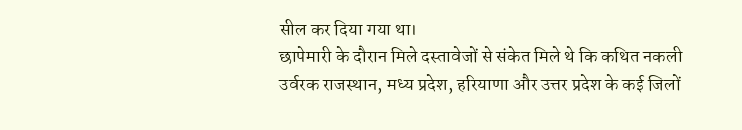सील कर दिया गया था।
छापेमारी के दौरान मिले दस्तावेजों से संकेत मिले थे कि कथित नकली उर्वरक राजस्थान, मध्य प्रदेश, हरियाणा और उत्तर प्रदेश के कई जिलों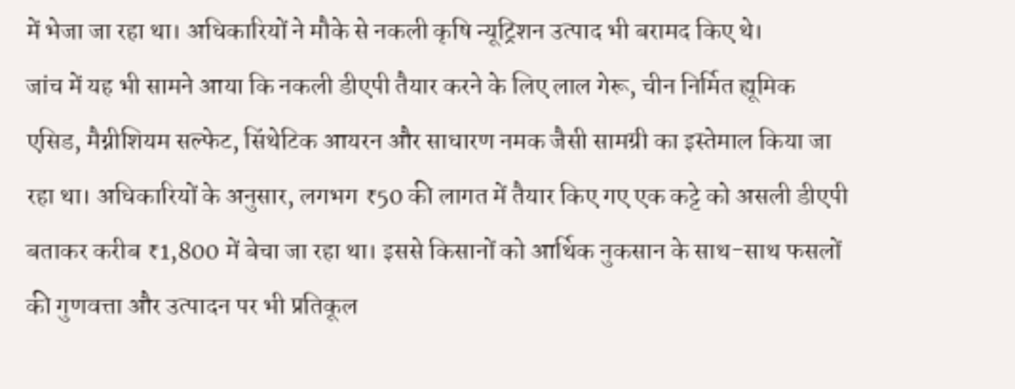में भेजा जा रहा था। अधिकारियों ने मौके से नकली कृषि न्यूट्रिशन उत्पाद भी बरामद किए थे।
जांच में यह भी सामने आया कि नकली डीएपी तैयार करने के लिए लाल गेरू, चीन निर्मित ह्यूमिक एसिड, मैग्नीशियम सल्फेट, सिंथेटिक आयरन और साधारण नमक जैसी सामग्री का इस्तेमाल किया जा रहा था। अधिकारियों के अनुसार, लगभग ₹50 की लागत में तैयार किए गए एक कट्टे को असली डीएपी बताकर करीब ₹1,800 में बेचा जा रहा था। इससे किसानों को आर्थिक नुकसान के साथ-साथ फसलों की गुणवत्ता और उत्पादन पर भी प्रतिकूल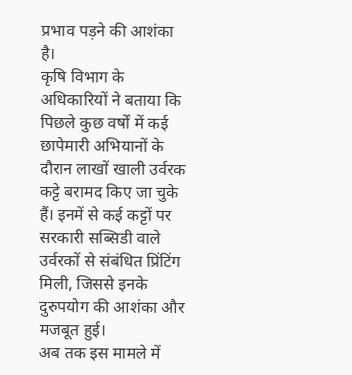प्रभाव पड़ने की आशंका है।
कृषि विभाग के अधिकारियों ने बताया कि पिछले कुछ वर्षों में कई छापेमारी अभियानों के दौरान लाखों खाली उर्वरक कट्टे बरामद किए जा चुके हैं। इनमें से कई कट्टों पर सरकारी सब्सिडी वाले उर्वरकों से संबंधित प्रिंटिंग मिली, जिससे इनके दुरुपयोग की आशंका और मजबूत हुई।
अब तक इस मामले में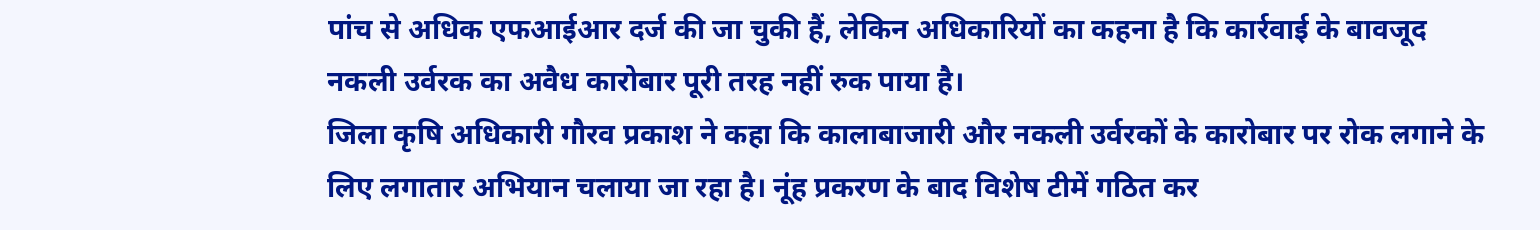पांच से अधिक एफआईआर दर्ज की जा चुकी हैं, लेकिन अधिकारियों का कहना है कि कार्रवाई के बावजूद नकली उर्वरक का अवैध कारोबार पूरी तरह नहीं रुक पाया है।
जिला कृषि अधिकारी गौरव प्रकाश ने कहा कि कालाबाजारी और नकली उर्वरकों के कारोबार पर रोक लगाने के लिए लगातार अभियान चलाया जा रहा है। नूंह प्रकरण के बाद विशेष टीमें गठित कर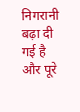निगरानी बढ़ा दी गई है और पूरे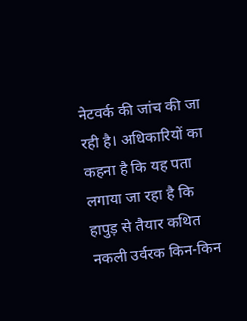नेटवर्क की जांच की जा रही है। अधिकारियों का कहना है कि यह पता लगाया जा रहा है कि हापुड़ से तैयार कथित नकली उर्वरक किन-किन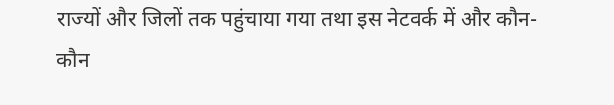राज्यों और जिलों तक पहुंचाया गया तथा इस नेटवर्क में और कौन-कौन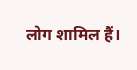लोग शामिल हैं।